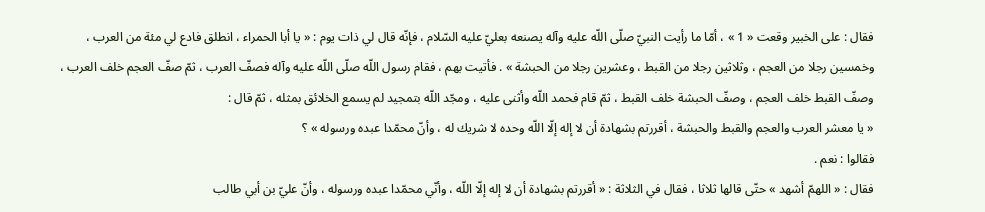فقال : على الخبير وقعت « 1 » ، أمّا ما رأيت النبيّ صلّى اللّه عليه وآله يصنعه بعليّ عليه السّلام ، فإنّه قال لي ذات يوم : « يا أبا الحمراء ، انطلق فادع لي مئة من العرب ، وخمسين رجلا من العجم ، وثلاثين رجلا من القبط ، وعشرين رجلا من الحبشة » . فأتيت بهم ، فقام رسول اللّه صلّى اللّه عليه وآله فصفّ العرب ، ثمّ صفّ العجم خلف العرب ، وصفّ القبط خلف العجم ، وصفّ الحبشة خلف القبط ، ثمّ قام فحمد اللّه وأثنى عليه ، ومجّد اللّه بتمجيد لم يسمع الخلائق بمثله ، ثمّ قال :
« يا معشر العرب والعجم والقبط والحبشة ، أقررتم بشهادة أن لا إله إلّا اللّه وحده لا شريك له ، وأنّ محمّدا عبده ورسوله » ؟
فقالوا : نعم .
فقال : « اللهمّ أشهد » حتّى قالها ثلاثا ، فقال في الثلاثة : « أقررتم بشهادة أن لا إله إلّا اللّه ، وأنّي محمّدا عبده ورسوله ، وأنّ عليّ بن أبي طالب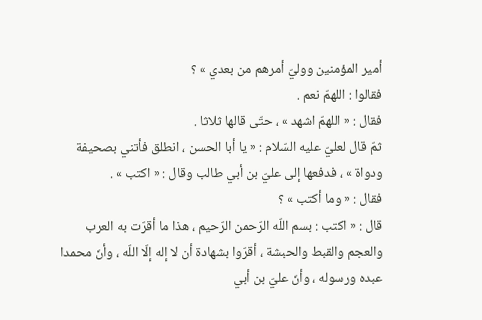أمير المؤمنين ووليّ أمرهم من بعدي » ؟
فقالوا : اللهمّ نعم .
فقال : « اللهمّ اشهد » ، حتّى قالها ثلاثا .
ثمّ قال لعليّ عليه السّلام : « يا أبا الحسن ، انطلق فأتني بصحيفة ودواة » ، فدفعها إلى عليّ بن أبي طالب وقال : « اكتب » .
فقال : « وما أكتب » ؟
قال : « اكتب : بسم اللّه الرّحمن الرّحيم ، هذا ما أقرّت به العرب والعجم والقبط والحبشة ، أقرّوا بشهادة أن لا إله إلّا اللّه ، وأنّ محمدا عبده ورسوله ، وأنّ عليّ بن أبي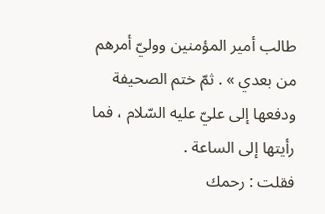طالب أمير المؤمنين ووليّ أمرهم من بعدي » . ثمّ ختم الصحيفة ودفعها إلى عليّ عليه السّلام ، فما رأيتها إلى الساعة .
فقلت : رحمك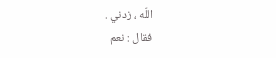اللّه ، زدني .
فقال : نعم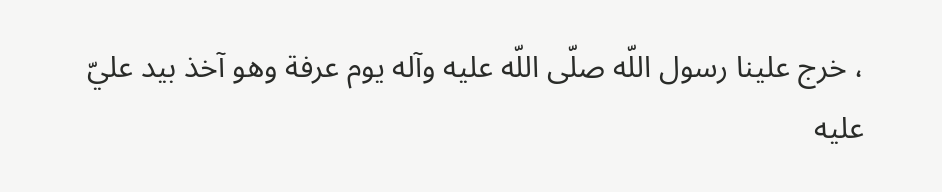، خرج علينا رسول اللّه صلّى اللّه عليه وآله يوم عرفة وهو آخذ بيد عليّ عليه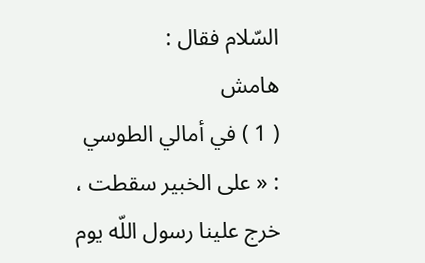السّلام فقال :
هامش
( 1 ) في أمالي الطوسي : « على الخبير سقطت ، خرج علينا رسول اللّه يوم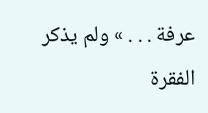عرفة . . . » ولم يذكر الفقرة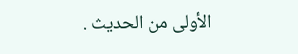الأولى من الحديث .